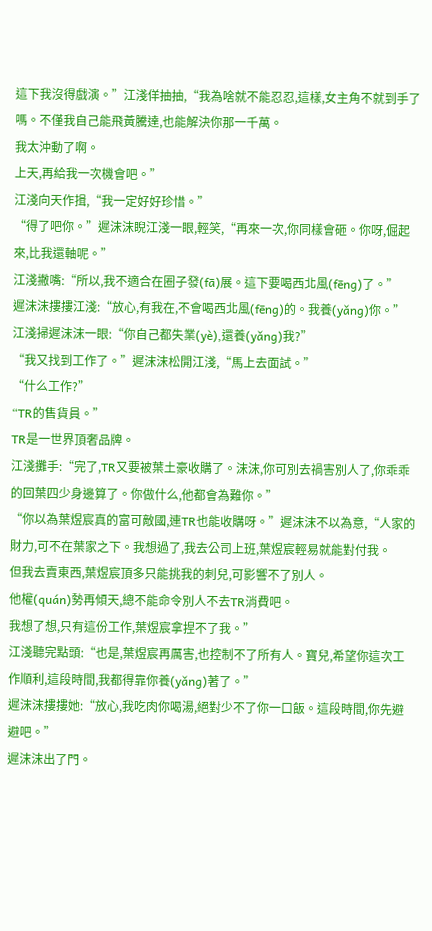這下我沒得戲演。”江淺佯抽抽,“我為啥就不能忍忍,這樣,女主角不就到手了嗎。不僅我自己能飛黃騰達,也能解決你那一千萬。
我太沖動了啊。
上天,再給我一次機會吧。”
江淺向天作揖,“我一定好好珍惜。”
“得了吧你。”遲沫沫睨江淺一眼,輕笑,“再來一次,你同樣會砸。你呀,倔起來,比我還軸呢。”
江淺撇嘴:“所以,我不適合在圈子發(fā)展。這下要喝西北風(fēng)了。”
遲沫沫摟摟江淺:“放心,有我在,不會喝西北風(fēng)的。我養(yǎng)你。”
江淺掃遲沫沫一眼:“你自己都失業(yè),還養(yǎng)我?”
“我又找到工作了。”遲沫沫松開江淺,“馬上去面試。”
“什么工作?”
“TR的售貨員。”
TR是一世界頂奢品牌。
江淺攤手:“完了,TR又要被葉土豪收購了。沫沫,你可別去禍害別人了,你乖乖的回葉四少身邊算了。你做什么,他都會為難你。”
“你以為葉煜宸真的富可敵國,連TR也能收購呀。”遲沫沫不以為意,“人家的財力,可不在葉家之下。我想過了,我去公司上班,葉煜宸輕易就能對付我。
但我去賣東西,葉煜宸頂多只能挑我的刺兒,可影響不了別人。
他權(quán)勢再傾天,總不能命令別人不去TR消費吧。
我想了想,只有這份工作,葉煜宸拿捏不了我。”
江淺聽完點頭:“也是,葉煜宸再厲害,也控制不了所有人。寶兒,希望你這次工作順利,這段時間,我都得靠你養(yǎng)著了。”
遲沫沫摟摟她:“放心,我吃肉你喝湯,絕對少不了你一口飯。這段時間,你先避避吧。”
遲沫沫出了門。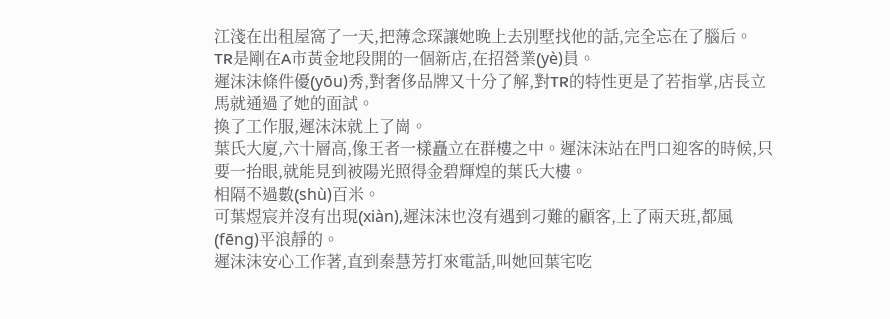江淺在出租屋窩了一天,把薄念琛讓她晚上去別墅找他的話,完全忘在了腦后。
TR是剛在A市黃金地段開的一個新店,在招營業(yè)員。
遲沫沫條件優(yōu)秀,對奢侈品牌又十分了解,對TR的特性更是了若指掌,店長立馬就通過了她的面試。
換了工作服,遲沫沫就上了崗。
葉氏大廈,六十層高,像王者一樣矗立在群樓之中。遲沫沫站在門口迎客的時候,只要一抬眼,就能見到被陽光照得金碧輝煌的葉氏大樓。
相隔不過數(shù)百米。
可葉煜宸并沒有出現(xiàn),遲沫沫也沒有遇到刁難的顧客,上了兩天班,都風(fēng)平浪靜的。
遲沫沫安心工作著,直到秦慧芳打來電話,叫她回葉宅吃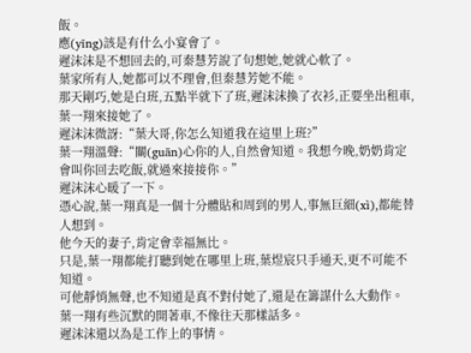飯。
應(yīng)該是有什么小宴會了。
遲沫沫是不想回去的,可秦慧芳說了句想她,她就心軟了。
葉家所有人,她都可以不理會,但秦慧芳她不能。
那天剛巧,她是白班,五點半就下了班,遲沫沫換了衣衫,正要坐出租車,葉一翔來接她了。
遲沫沫微訝:“葉大哥,你怎么知道我在這里上班?”
葉一翔溫聲:“關(guān)心你的人,自然會知道。我想今晚,奶奶肯定會叫你回去吃飯,就過來接接你。”
遲沫沫心暖了一下。
憑心說,葉一翔真是一個十分體貼和周到的男人,事無巨細(xì),都能替人想到。
他今天的妻子,肯定會幸福無比。
只是,葉一翔都能打聽到她在哪里上班,葉煜宸只手通天,更不可能不知道。
可他靜悄無聲,也不知道是真不對付她了,還是在籌謀什么大動作。
葉一翔有些沉默的開著車,不像往天那樣話多。
遲沫沫還以為是工作上的事情。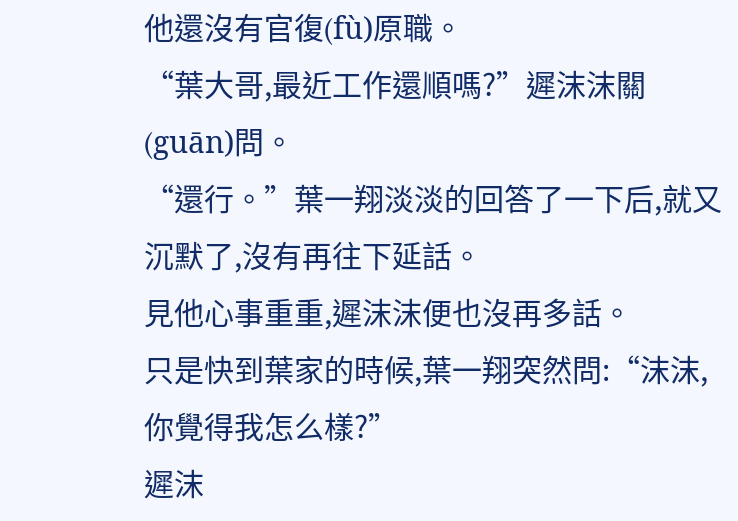他還沒有官復(fù)原職。
“葉大哥,最近工作還順嗎?”遲沫沫關(guān)問。
“還行。”葉一翔淡淡的回答了一下后,就又沉默了,沒有再往下延話。
見他心事重重,遲沫沫便也沒再多話。
只是快到葉家的時候,葉一翔突然問:“沫沫,你覺得我怎么樣?”
遲沫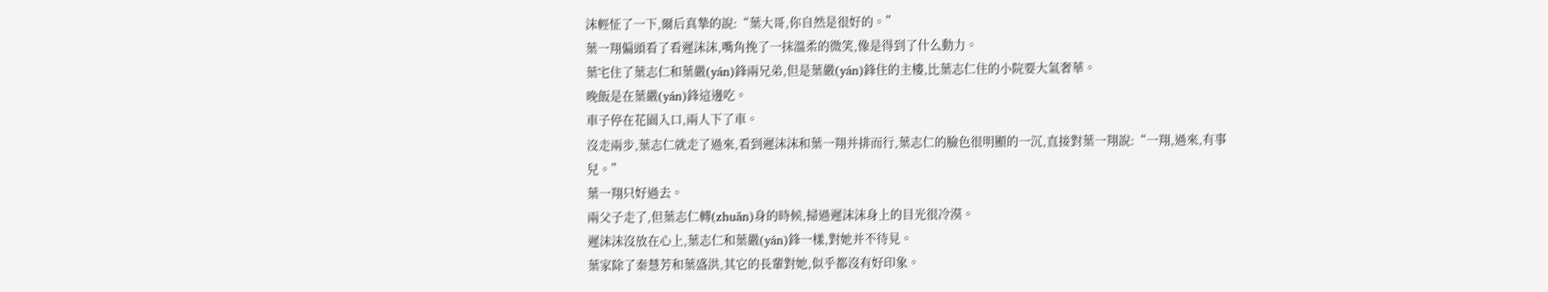沫輕怔了一下,爾后真摯的說:“葉大哥,你自然是很好的。”
葉一翔偏頭看了看遲沫沫,嘴角挽了一抹溫柔的微笑,像是得到了什么動力。
葉宅住了葉志仁和葉嚴(yán)鋒兩兄弟,但是葉嚴(yán)鋒住的主樓,比葉志仁住的小院要大氣奢華。
晚飯是在葉嚴(yán)鋒這邊吃。
車子停在花園入口,兩人下了車。
沒走兩步,葉志仁就走了過來,看到遲沫沫和葉一翔并排而行,葉志仁的臉色很明顯的一沉,直接對葉一翔說:“一翔,過來,有事兒。”
葉一翔只好過去。
兩父子走了,但葉志仁轉(zhuǎn)身的時候,掃過遲沫沫身上的目光很冷漠。
遲沫沫沒放在心上,葉志仁和葉嚴(yán)鋒一樣,對她并不待見。
葉家除了秦慧芳和葉盛洪,其它的長輩對她,似乎都沒有好印象。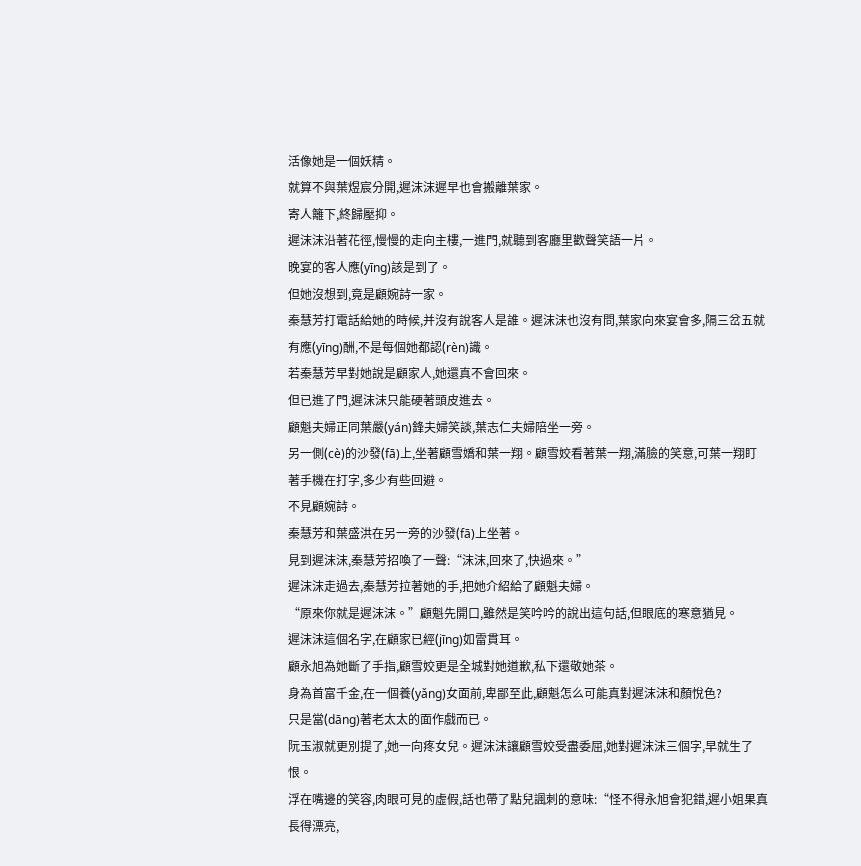活像她是一個妖精。
就算不與葉煜宸分開,遲沫沫遲早也會搬離葉家。
寄人籬下,終歸壓抑。
遲沫沫沿著花徑,慢慢的走向主樓,一進門,就聽到客廳里歡聲笑語一片。
晚宴的客人應(yīng)該是到了。
但她沒想到,竟是顧婉詩一家。
秦慧芳打電話給她的時候,并沒有說客人是誰。遲沫沫也沒有問,葉家向來宴會多,隔三岔五就有應(yīng)酬,不是每個她都認(rèn)識。
若秦慧芳早對她說是顧家人,她還真不會回來。
但已進了門,遲沫沫只能硬著頭皮進去。
顧魁夫婦正同葉嚴(yán)鋒夫婦笑談,葉志仁夫婦陪坐一旁。
另一側(cè)的沙發(fā)上,坐著顧雪嬌和葉一翔。顧雪姣看著葉一翔,滿臉的笑意,可葉一翔盯著手機在打字,多少有些回避。
不見顧婉詩。
秦慧芳和葉盛洪在另一旁的沙發(fā)上坐著。
見到遲沫沫,秦慧芳招喚了一聲:“沫沫,回來了,快過來。”
遲沫沫走過去,秦慧芳拉著她的手,把她介紹給了顧魁夫婦。
“原來你就是遲沫沫。”顧魁先開口,雖然是笑吟吟的說出這句話,但眼底的寒意猶見。
遲沫沫這個名字,在顧家已經(jīng)如雷貫耳。
顧永旭為她斷了手指,顧雪姣更是全城對她道歉,私下還敬她茶。
身為首富千金,在一個養(yǎng)女面前,卑鄙至此,顧魁怎么可能真對遲沫沫和顏悅色?
只是當(dāng)著老太太的面作戲而已。
阮玉淑就更別提了,她一向疼女兒。遲沫沫讓顧雪姣受盡委屈,她對遲沫沫三個字,早就生了恨。
浮在嘴邊的笑容,肉眼可見的虛假,話也帶了點兒諷刺的意味:“怪不得永旭會犯錯,遲小姐果真長得漂亮,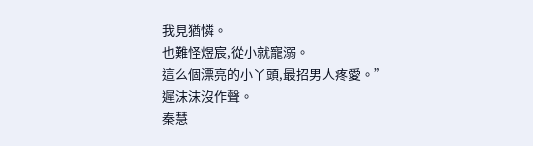我見猶憐。
也難怪煜宸,從小就寵溺。
這么個漂亮的小丫頭,最招男人疼愛。”
遲沫沫沒作聲。
秦慧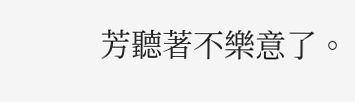芳聽著不樂意了。